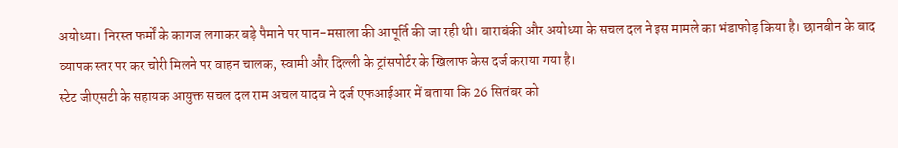अयोध्या। निरस्त फर्मों के कागज लगाकर बड़े पैमाने पर पान-मसाला की आपूर्ति की जा रही थी। बाराबंकी और अयोध्या के सचल दल ने इस मामले का भंडाफोड़ किया है। छानबीन के बाद व्यापक स्तर पर कर चोरी मिलने पर वाहन चालक, स्वामी और दिल्ली के ट्रांसपोर्टर के खिलाफ केस दर्ज कराया गया है।
स्टेट जीएसटी के सहायक आयुक्त सचल दल राम अचल यादव ने दर्ज एफआईआर में बताया कि 26 सितंबर को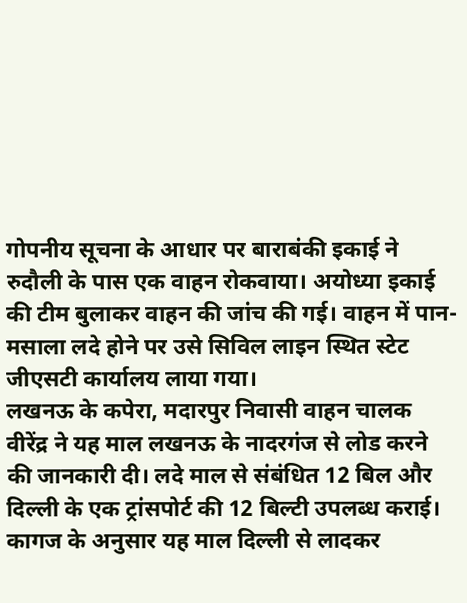गोपनीय सूचना के आधार पर बाराबंकी इकाई ने रुदौली के पास एक वाहन रोकवाया। अयोध्या इकाई की टीम बुलाकर वाहन की जांच की गई। वाहन में पान-मसाला लदे होने पर उसे सिविल लाइन स्थित स्टेट जीएसटी कार्यालय लाया गया।
लखनऊ के कपेरा, मदारपुर निवासी वाहन चालक वीरेंद्र ने यह माल लखनऊ के नादरगंज से लोड करने की जानकारी दी। लदे माल से संबंधित 12 बिल और दिल्ली के एक ट्रांसपोर्ट की 12 बिल्टी उपलब्ध कराई। कागज के अनुसार यह माल दिल्ली से लादकर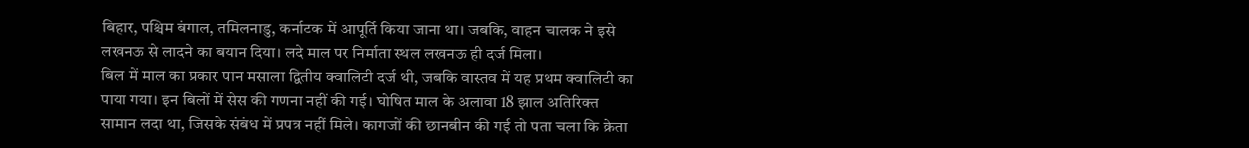बिहार, पश्चिम बंगाल, तमिलनाडु, कर्नाटक में आपूर्ति किया जाना था। जबकि, वाहन चालक ने इसे लखनऊ से लादने का बयान दिया। लदे माल पर निर्माता स्थल लखनऊ ही दर्ज मिला।
बिल में माल का प्रकार पान मसाला द्वितीय क्वालिटी दर्ज थी, जबकि वास्तव में यह प्रथम क्वालिटी का पाया गया। इन बिलों में सेस की गणना नहीं की गई। घोषित माल के अलावा 18 झाल अतिरिक्त सामान लदा था, जिसके संबंध में प्रपत्र नहीं मिले। कागजों की छानबीन की गई तो पता चला कि क्रेता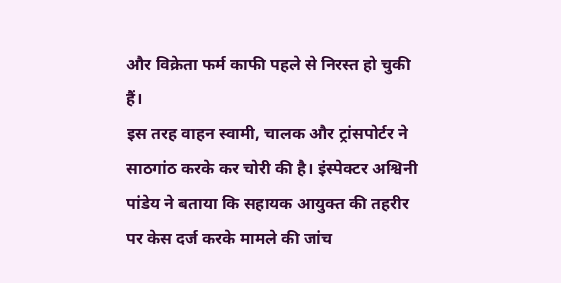और विक्रेता फर्म काफी पहले से निरस्त हो चुकी हैं।
इस तरह वाहन स्वामी, चालक और ट्रांसपोर्टर ने साठगांठ करके कर चोरी की है। इंस्पेक्टर अश्विनी पांडेय ने बताया कि सहायक आयुक्त की तहरीर पर केस दर्ज करके मामले की जांच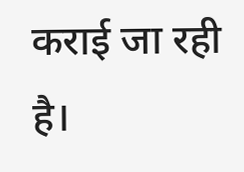कराई जा रही है।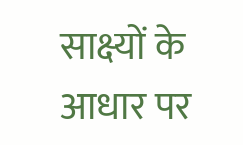साक्ष्यों के आधार पर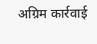अग्रिम कार्रवाई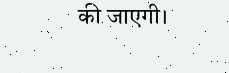की जाएगी।